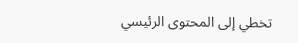تخطي إلى المحتوى الرئيسي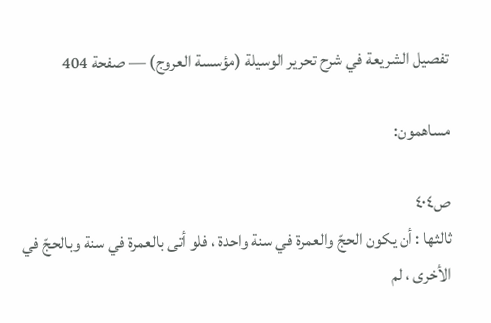تفصيل الشريعة في شرح تحرير الوسيلة (مؤسسة العروج) — صفحة 404

مساهمون:

ص٤٠٤
ثالثها : أن يكون الحجّ والعمرة في سنة واحدة ، فلو أتى بالعمرة في سنة وبالحجّ في الأخرى ، لم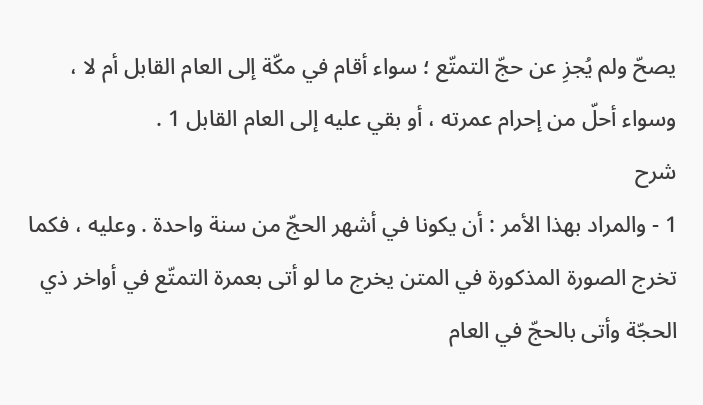يصحّ ولم يُجزِ عن حجّ التمتّع ؛ سواء أقام في مكّة إلى العام القابل أم لا ، وسواء أحلّ من إحرام عمرته ، أو بقي عليه إلى العام القابل 1 .
شرح
1 - والمراد بهذا الأمر : أن يكونا في أشهر الحجّ من سنة واحدة . وعليه ، فكما تخرج الصورة المذكورة في المتن يخرج ما لو أتى بعمرة التمتّع في أواخر ذي الحجّة وأتى بالحجّ في العام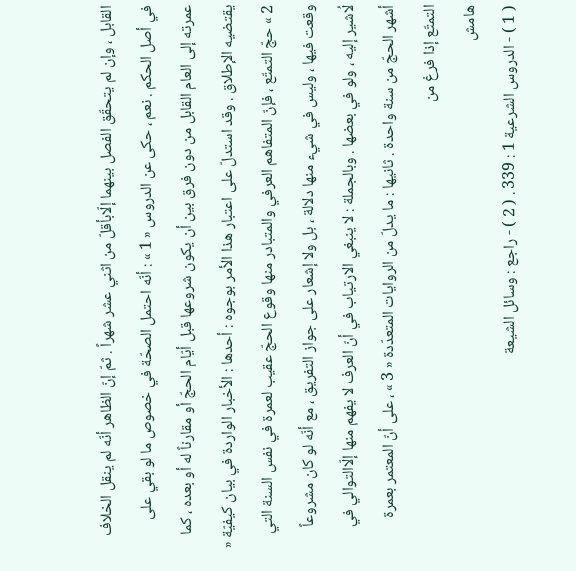القابل ، وإن لم يتحقّق الفصل بينهما إلّابأقلّ من اثني عشر شهراً . ثمّ إنّ الظاهر أنّه لم ينقل الخلاف في أصل الحكم . نعم ، حكى عن الدروس « 1 » : أنّه احتمل الصحّة في خصوص ما لو بقي على عمرته إلى العام القابل من دون فرق بين أن يكون شروعها قبل أيّام الحجّ أو مقارناً له أو بعده ، كما يقتضيه الإطلاق . وقد استدلّ على اعتبار هذا الأمر بوجوه : أحدها : الأخبار الواردة في بيان كيفيّة « 2 » حجّ التمتّع ، فإنّ المتفاهم العرفي والمتبادر منها وقوع الحجّ عقيب لعمرة في نفس السنة التي وقعت فيها ، وليس في شيء منها دلالة ، بل ولا إشعار على جواز التفريق ، مع أنّه لو كان مشروعاً لُاشير إليه ، ولو في بعضها . وبالجملة : لا ينبغي الارتياب في أنّ العرف لا يفهم منها إلّاالتوالي في أشهر الحجّ من سنة واحدة . ثانيها : ما يدلّ من الروايات المتعدّدة « 3 » ، على أنّ المعتمر بعمرة التمتّع إذا فرغ من
هامش
( 1 ) - الدروس الشرعية 1 : 339 . ( 2 ) - راجع : وسائل الشيعة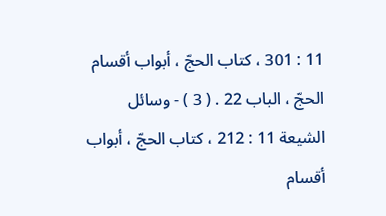11 : 301 ، كتاب الحجّ ، أبواب أقسام الحجّ ، الباب 22 . ( 3 ) - وسائل الشيعة 11 : 212 ، كتاب الحجّ ، أبواب أقسام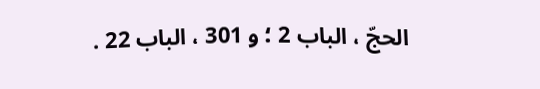الحجّ ، الباب 2 ؛ و 301 ، الباب 22 .